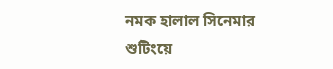নমক হালাল সিনেমার শুটিংয়ে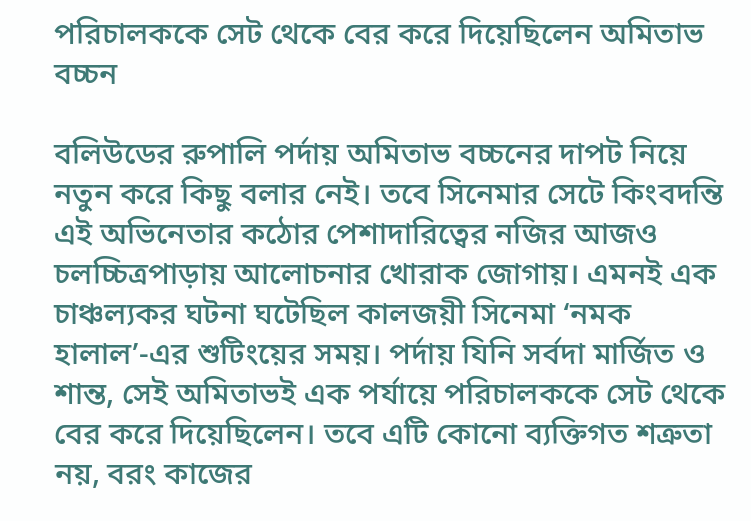পরিচালককে সেট থেকে বের করে দিয়েছিলেন অমিতাভ বচ্চন

বলিউডের রুপালি পর্দায় অমিতাভ বচ্চনের দাপট নিয়ে নতুন করে কিছু বলার নেই। তবে সিনেমার সেটে কিংবদন্তি এই অভিনেতার কঠোর পেশাদারিত্বের নজির আজও চলচ্চিত্রপাড়ায় আলোচনার খোরাক জোগায়। এমনই এক চাঞ্চল্যকর ঘটনা ঘটেছিল কালজয়ী সিনেমা ‘নমক হালাল’-এর শুটিংয়ের সময়। পর্দায় যিনি সর্বদা মার্জিত ও শান্ত, সেই অমিতাভই এক পর্যায়ে পরিচালককে সেট থেকে বের করে দিয়েছিলেন। তবে এটি কোনো ব্যক্তিগত শত্রুতা নয়, বরং কাজের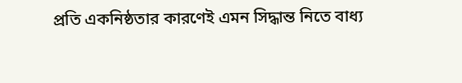প্রতি একনিষ্ঠতার কারণেই এমন সিদ্ধান্ত নিতে বাধ্য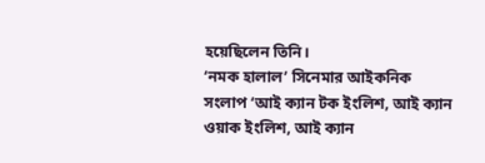হয়েছিলেন তিনি।
‘নমক হালাল’ সিনেমার আইকনিক সংলাপ ‘আই ক্যান টক ইংলিশ, আই ক্যান ওয়াক ইংলিশ, আই ক্যান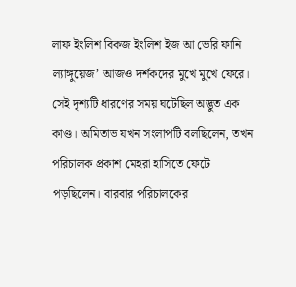লাফ ইংলিশ বিকজ ইংলিশ ইজ আ ভেরি ফানি ল্যাঙ্গুয়েজ’ আজও দর্শকদের মুখে মুখে ফেরে। সেই দৃশ্যটি ধারণের সময় ঘটেছিল অদ্ভুত এক কাণ্ড। অমিতাভ যখন সংলাপটি বলছিলেন, তখন পরিচালক প্রকাশ মেহরা হাসিতে ফেটে পড়ছিলেন। বারবার পরিচালকের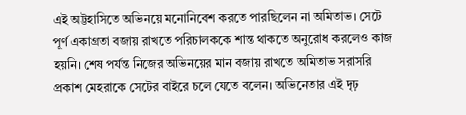এই অট্টহাসিতে অভিনয়ে মনোনিবেশ করতে পারছিলেন না অমিতাভ। সেটে পূর্ণ একাগ্রতা বজায় রাখতে পরিচালককে শান্ত থাকতে অনুরোধ করলেও কাজ হয়নি। শেষ পর্যন্ত নিজের অভিনয়ের মান বজায় রাখতে অমিতাভ সরাসরি প্রকাশ মেহরাকে সেটের বাইরে চলে যেতে বলেন। অভিনেতার এই দৃঢ়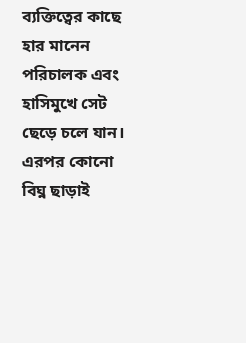ব্যক্তিত্বের কাছে হার মানেন পরিচালক এবং হাসিমুখে সেট ছেড়ে চলে যান। এরপর কোনো বিঘ্ন ছাড়াই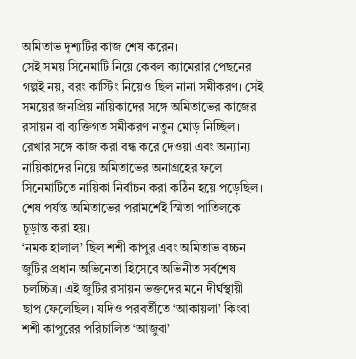অমিতাভ দৃশ্যটির কাজ শেষ করেন।
সেই সময় সিনেমাটি নিয়ে কেবল ক্যামেরার পেছনের গল্পই নয়, বরং কাস্টিং নিয়েও ছিল নানা সমীকরণ। সেই সময়ের জনপ্রিয় নায়িকাদের সঙ্গে অমিতাভের কাজের রসায়ন বা ব্যক্তিগত সমীকরণ নতুন মোড় নিচ্ছিল। রেখার সঙ্গে কাজ করা বন্ধ করে দেওয়া এবং অন্যান্য নায়িকাদের নিয়ে অমিতাভের অনাগ্রহের ফলে সিনেমাটিতে নায়িকা নির্বাচন করা কঠিন হয়ে পড়েছিল। শেষ পর্যন্ত অমিতাভের পরামর্শেই স্মিতা পাতিলকে চূড়ান্ত করা হয়।
‘নমক হালাল’ ছিল শশী কাপুর এবং অমিতাভ বচ্চন জুটির প্রধান অভিনেতা হিসেবে অভিনীত সর্বশেষ চলচ্চিত্র। এই জুটির রসায়ন ভক্তদের মনে দীর্ঘস্থায়ী ছাপ ফেলেছিল। যদিও পরবর্তীতে ‘আকায়লা’ কিংবা শশী কাপুরের পরিচালিত ‘আজুবা’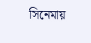সিনেমায়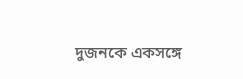দুজনকে একসঙ্গে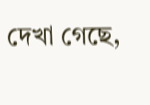দেখা গেছে,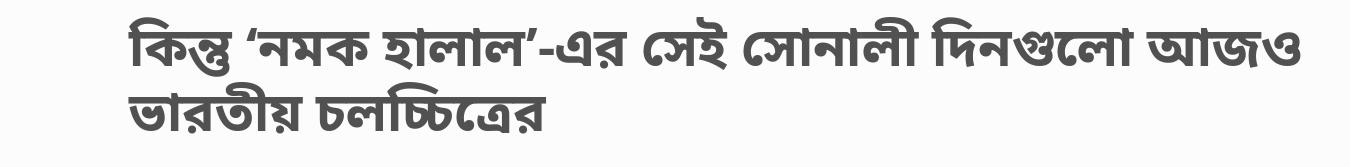কিন্তু ‘নমক হালাল’-এর সেই সোনালী দিনগুলো আজও ভারতীয় চলচ্চিত্রের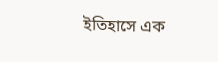ইতিহাসে এক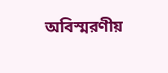অবিস্মরণীয়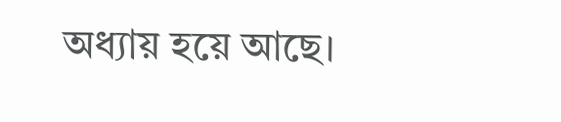অধ্যায় হয়ে আছে।